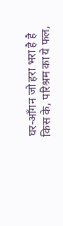घर-आँगन जो हरा भरा है है किस के, परिश्रम का ये फल,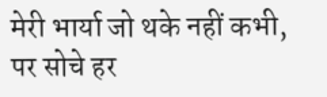मेरी भार्या जो थके नहीं कभी, पर सोचे हर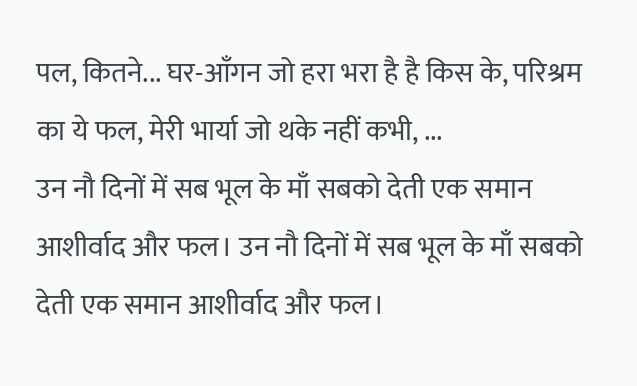पल, कितने... घर-आँगन जो हरा भरा है है किस के, परिश्रम का ये फल, मेरी भार्या जो थके नहीं कभी, ...
उन नौ दिनों में सब भूल के माँ सबको देती एक समान आशीर्वाद और फल। उन नौ दिनों में सब भूल के माँ सबको देती एक समान आशीर्वाद और फल।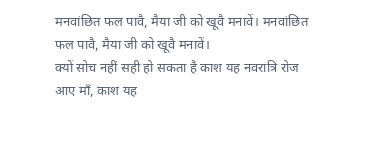मनवांछित फल पावै, मैया जी को खूवै मनावें। मनवांछित फल पावै, मैया जी को खूवै मनावें।
क्यों सोच नहीं सही हो सकता है काश यह नवरात्रि रोज आए माँ, काश यह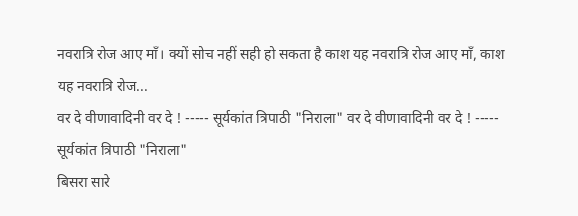नवरात्रि रोज आए माँ। क्यों सोच नहीं सही हो सकता है काश यह नवरात्रि रोज आए माँ, काश यह नवरात्रि रोज...
वर दे वीणावादिनी वर दे ! ----- सूर्यकांत त्रिपाठी "निराला" वर दे वीणावादिनी वर दे ! ----- सूर्यकांत त्रिपाठी "निराला"
बिसरा सारे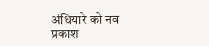अंधियारे को नव प्रकाश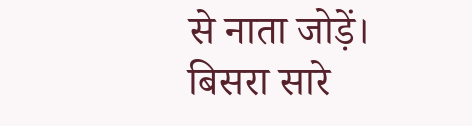से नाता जोड़ें। बिसरा सारे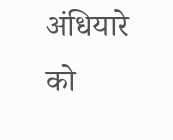अंधियारे को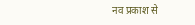नव प्रकाश से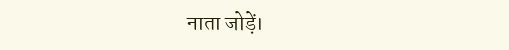नाता जोड़ें।